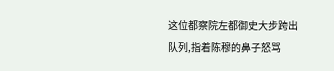这位都察院左都御史大步跨出队列,指着陈穆的鼻子怒骂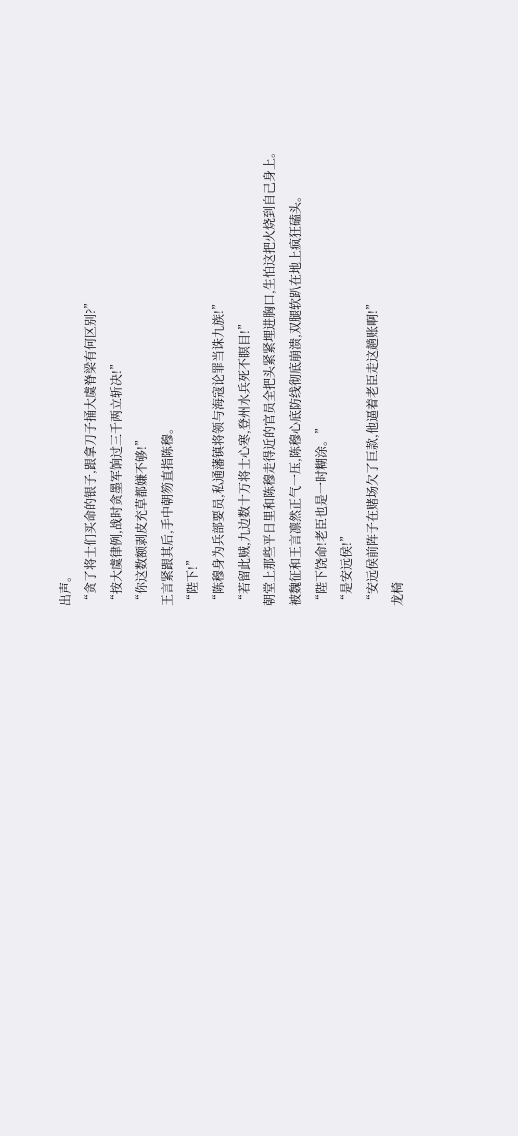出声。
“贪了将士们买命的银子,跟拿刀子捅大虞脊梁有何区别?”
“按大虞律例,战时贪墨军饷过三千两立斩决!”
“你这数额剥皮充草都嫌不够!”
王言紧跟其后,手中朝笏直指陈穆。
“陛下!”
“陈穆身为兵部要员,私通藩镇将领与海寇论罪当诛九族!”
“若留此贼,九边数十万将士心寒,登州水兵死不瞑目!”
朝堂上那些平日里和陈穆走得近的官员全把头紧紧埋进胸口,生怕这把火烧到自己身上。
被魏征和王言凛然正气一压,陈穆心底防线彻底崩溃,双腿软趴在地上疯狂磕头。
“陛下饶命!老臣也是一时糊涂。”
“是安远侯!”
“安远侯前阵子在赌场欠了巨款,他逼着老臣走这趟账啊!”
龙椅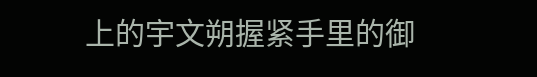上的宇文朔握紧手里的御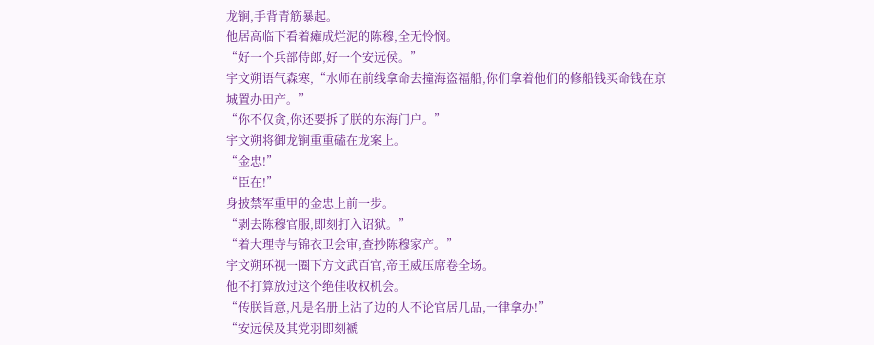龙锏,手背青筋暴起。
他居高临下看着瘫成烂泥的陈穆,全无怜悯。
“好一个兵部侍郎,好一个安远侯。”
宇文朔语气森寒,“水师在前线拿命去撞海盗福船,你们拿着他们的修船钱买命钱在京城置办田产。”
“你不仅贪,你还要拆了朕的东海门户。”
宇文朔将御龙锏重重磕在龙案上。
“金忠!”
“臣在!”
身披禁军重甲的金忠上前一步。
“剥去陈穆官服,即刻打入诏狱。”
“着大理寺与锦衣卫会审,查抄陈穆家产。”
宇文朔环视一圈下方文武百官,帝王威压席卷全场。
他不打算放过这个绝佳收权机会。
“传朕旨意,凡是名册上沾了边的人不论官居几品,一律拿办!”
“安远侯及其党羽即刻褫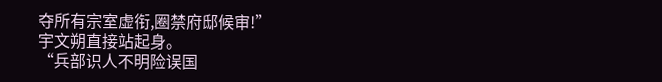夺所有宗室虚衔,圈禁府邸候审!”
宇文朔直接站起身。
“兵部识人不明险误国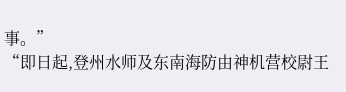事。”
“即日起,登州水师及东南海防由神机营校尉王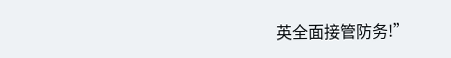英全面接管防务!”